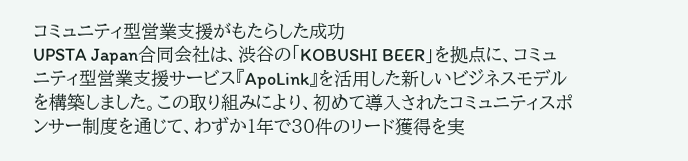コミュニティ型営業支援がもたらした成功
UPSTA Japan合同会社は、渋谷の「KOBUSHI BEER」を拠点に、コミュニティ型営業支援サービス『ApoLink』を活用した新しいビジネスモデルを構築しました。この取り組みにより、初めて導入されたコミュニティスポンサー制度を通じて、わずか1年で30件のリード獲得を実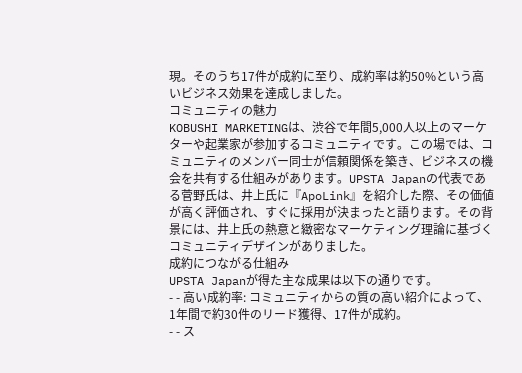現。そのうち17件が成約に至り、成約率は約50%という高いビジネス効果を達成しました。
コミュニティの魅力
KOBUSHI MARKETINGは、渋谷で年間5,000人以上のマーケターや起業家が参加するコミュニティです。この場では、コミュニティのメンバー同士が信頼関係を築き、ビジネスの機会を共有する仕組みがあります。UPSTA Japanの代表である菅野氏は、井上氏に『ApoLink』を紹介した際、その価値が高く評価され、すぐに採用が決まったと語ります。その背景には、井上氏の熱意と緻密なマーケティング理論に基づくコミュニティデザインがありました。
成約につながる仕組み
UPSTA Japanが得た主な成果は以下の通りです。
- - 高い成約率: コミュニティからの質の高い紹介によって、1年間で約30件のリード獲得、17件が成約。
- - ス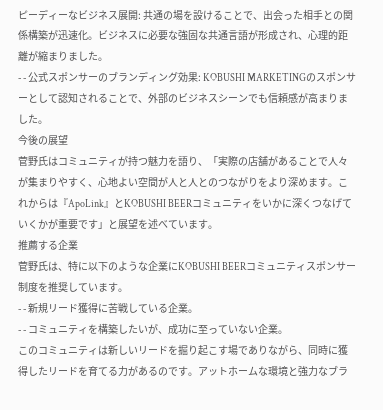ピーディーなビジネス展開: 共通の場を設けることで、出会った相手との関係構築が迅速化。ビジネスに必要な強固な共通言語が形成され、心理的距離が縮まりました。
- - 公式スポンサーのブランディング効果: KOBUSHI MARKETINGのスポンサーとして認知されることで、外部のビジネスシーンでも信頼感が高まりました。
今後の展望
菅野氏はコミュニティが持つ魅力を語り、「実際の店舗があることで人々が集まりやすく、心地よい空間が人と人とのつながりをより深めます。これからは『ApoLink』とKOBUSHI BEERコミュニティをいかに深くつなげていくかが重要です」と展望を述べています。
推薦する企業
菅野氏は、特に以下のような企業にKOBUSHI BEERコミュニティスポンサー制度を推奨しています。
- - 新規リード獲得に苦戦している企業。
- - コミュニティを構築したいが、成功に至っていない企業。
このコミュニティは新しいリードを掘り起こす場でありながら、同時に獲得したリードを育てる力があるのです。アットホームな環境と強力なブラ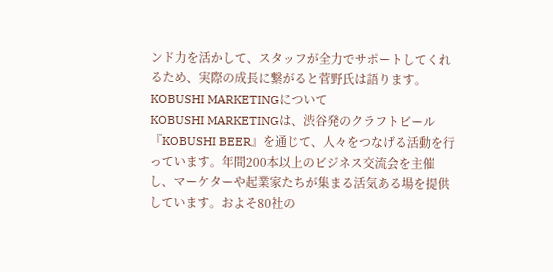ンド力を活かして、スタッフが全力でサポートしてくれるため、実際の成長に繋がると菅野氏は語ります。
KOBUSHI MARKETINGについて
KOBUSHI MARKETINGは、渋谷発のクラフトビール『KOBUSHI BEER』を通じて、人々をつなげる活動を行っています。年間200本以上のビジネス交流会を主催し、マーケターや起業家たちが集まる活気ある場を提供しています。およそ80社の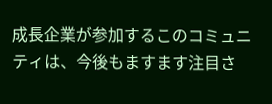成長企業が参加するこのコミュニティは、今後もますます注目さ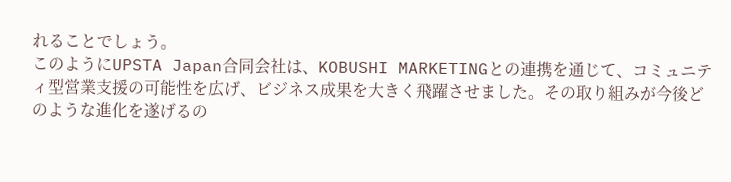れることでしょう。
このようにUPSTA Japan合同会社は、KOBUSHI MARKETINGとの連携を通じて、コミュニティ型営業支援の可能性を広げ、ビジネス成果を大きく飛躍させました。その取り組みが今後どのような進化を遂げるの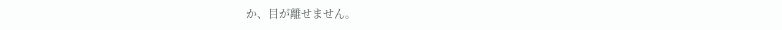か、目が離せません。